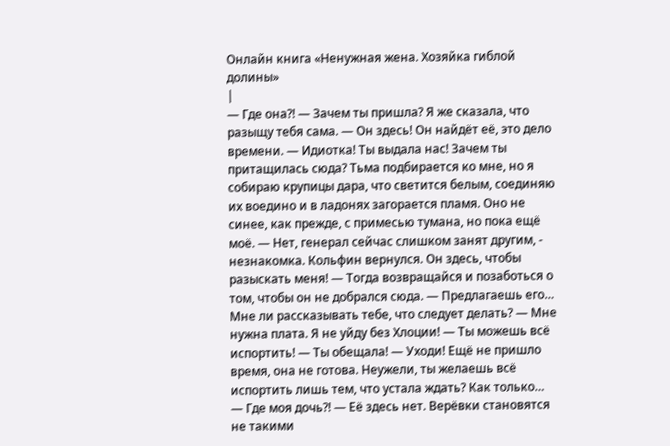Онлайн книга «Ненужная жена. Хозяйка гиблой долины»
|
— Где она?! — Зачем ты пришла? Я же сказала, что разыщу тебя сама. — Он здесь! Он найдёт её, это дело времени. — Идиотка! Ты выдала нас! Зачем ты притащилась сюда? Тьма подбирается ко мне, но я собираю крупицы дара, что светится белым, соединяю их воедино и в ладонях загорается пламя. Оно не синее, как прежде, с примесью тумана, но пока ещё моё. — Нет, генерал сейчас слишком занят другим, - незнакомка. Кольфин вернулся. Он здесь, чтобы разыскать меня! — Тогда возвращайся и позаботься о том, чтобы он не добрался сюда. — Предлагаешь его… Мне ли рассказывать тебе, что следует делать? — Мне нужна плата. Я не уйду без Хлоции! — Ты можешь всё испортить! — Ты обещала! — Уходи! Ещё не пришло время, она не готова. Неужели, ты желаешь всё испортить лишь тем, что устала ждать? Как только… — Где моя дочь?! — Её здесь нет. Верёвки становятся не такими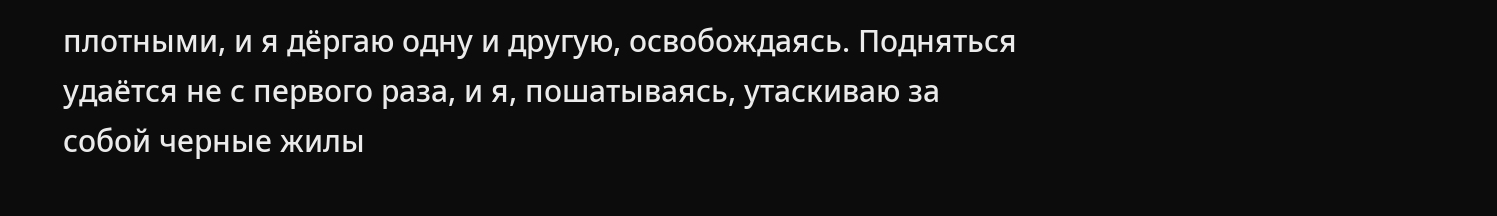плотными, и я дёргаю одну и другую, освобождаясь. Подняться удаётся не с первого раза, и я, пошатываясь, утаскиваю за собой черные жилы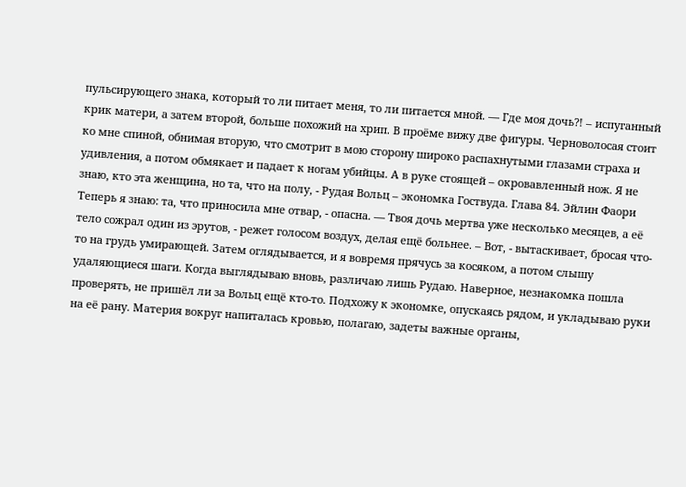пульсирующего знака, который то ли питает меня, то ли питается мной. — Где моя дочь?! – испуганный крик матери, а затем второй, больше похожий на хрип. В проёме вижу две фигуры. Черноволосая стоит ко мне спиной, обнимая вторую, что смотрит в мою сторону широко распахнутыми глазами страха и удивления, а потом обмякает и падает к ногам убийцы. А в руке стоящей – окровавленный нож. Я не знаю, кто эта женщина, но та, что на полу, - Рудая Вольц – экономка Гоствуда. Глава 84. Эйлин Фаори Теперь я знаю: та, что приносила мне отвар, - опасна. — Твоя дочь мертва уже несколько месяцев, а её тело сожрал один из эрутов, - режет голосом воздух, делая ещё больнее. – Вот, - вытаскивает, бросая что-то на грудь умирающей. Затем оглядывается, и я вовремя прячусь за косяком, а потом слышу удаляющиеся шаги. Когда выглядываю вновь, различаю лишь Рудаю. Наверное, незнакомка пошла проверять, не пришёл ли за Вольц ещё кто-то. Подхожу к экономке, опускаясь рядом, и укладываю руки на её рану. Материя вокруг напиталась кровью, полагаю, задеты важные органы,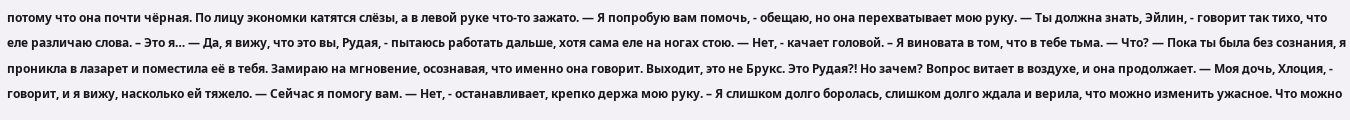потому что она почти чёрная. По лицу экономки катятся слёзы, а в левой руке что-то зажато. — Я попробую вам помочь, - обещаю, но она перехватывает мою руку. — Ты должна знать, Эйлин, - говорит так тихо, что еле различаю слова. – Это я… — Да, я вижу, что это вы, Рудая, - пытаюсь работать дальше, хотя сама еле на ногах стою. — Нет, - качает головой. – Я виновата в том, что в тебе тьма. — Что? — Пока ты была без сознания, я проникла в лазарет и поместила её в тебя. Замираю на мгновение, осознавая, что именно она говорит. Выходит, это не Брукс. Это Рудая?! Но зачем? Вопрос витает в воздухе, и она продолжает. — Моя дочь, Хлоция, - говорит, и я вижу, насколько ей тяжело. — Сейчас я помогу вам. — Нет, - останавливает, крепко держа мою руку. – Я слишком долго боролась, слишком долго ждала и верила, что можно изменить ужасное. Что можно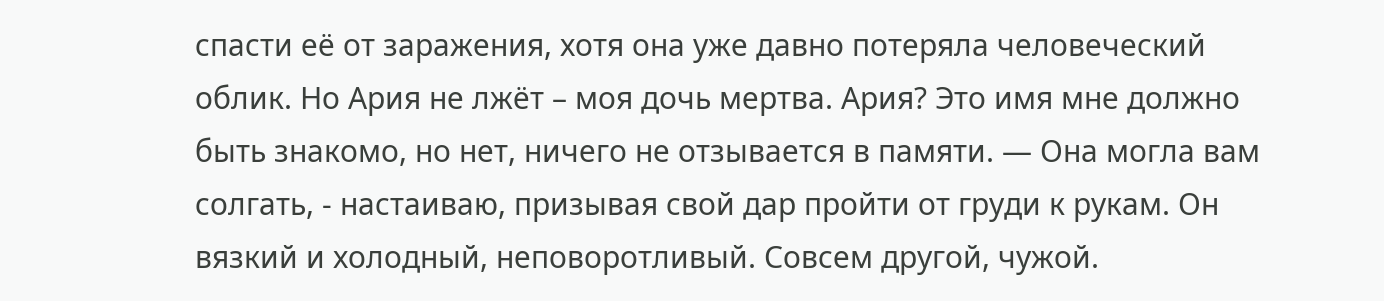спасти её от заражения, хотя она уже давно потеряла человеческий облик. Но Ария не лжёт – моя дочь мертва. Ария? Это имя мне должно быть знакомо, но нет, ничего не отзывается в памяти. — Она могла вам солгать, - настаиваю, призывая свой дар пройти от груди к рукам. Он вязкий и холодный, неповоротливый. Совсем другой, чужой.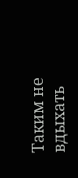Таким не вдыхать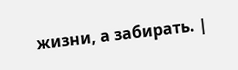жизни, а забирать. |